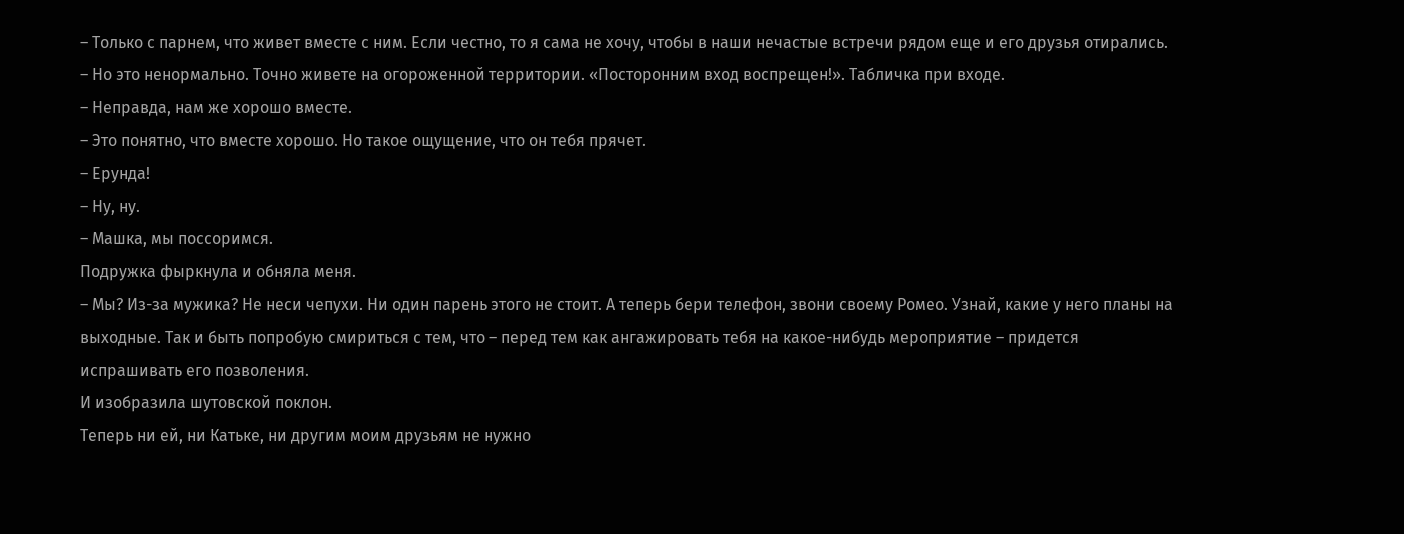– Только с парнем, что живет вместе с ним. Если честно, то я сама не хочу, чтобы в наши нечастые встречи рядом еще и его друзья отирались.
– Но это ненормально. Точно живете на огороженной территории. «Посторонним вход воспрещен!». Табличка при входе.
– Неправда, нам же хорошо вместе.
– Это понятно, что вместе хорошо. Но такое ощущение, что он тебя прячет.
– Ерунда!
– Ну, ну.
– Машка, мы поссоримся.
Подружка фыркнула и обняла меня.
– Мы? Из-за мужика? Не неси чепухи. Ни один парень этого не стоит. А теперь бери телефон, звони своему Ромео. Узнай, какие у него планы на выходные. Так и быть попробую смириться с тем, что – перед тем как ангажировать тебя на какое-нибудь мероприятие – придется испрашивать его позволения.
И изобразила шутовской поклон.
Теперь ни ей, ни Катьке, ни другим моим друзьям не нужно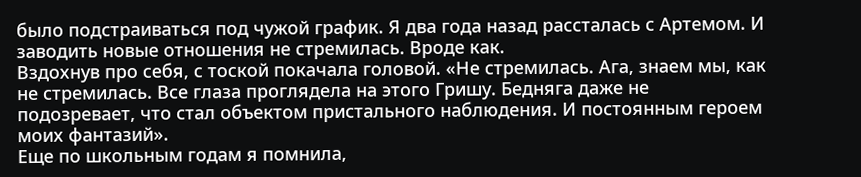было подстраиваться под чужой график. Я два года назад рассталась с Артемом. И заводить новые отношения не стремилась. Вроде как.
Вздохнув про себя, с тоской покачала головой. «Не стремилась. Ага, знаем мы, как не стремилась. Все глаза проглядела на этого Гришу. Бедняга даже не подозревает, что стал объектом пристального наблюдения. И постоянным героем моих фантазий».
Еще по школьным годам я помнила,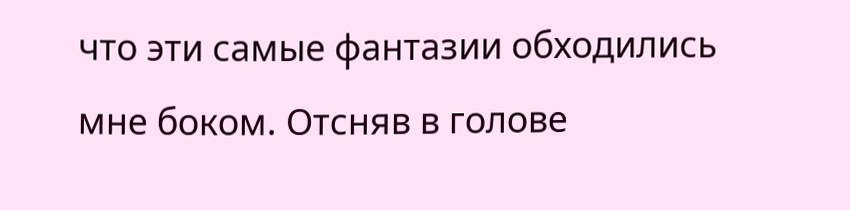что эти самые фантазии обходились мне боком. Отсняв в голове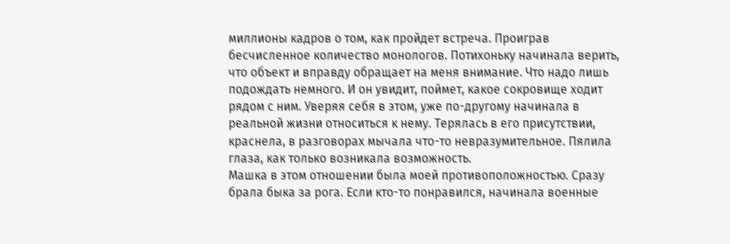миллионы кадров о том, как пройдет встреча. Проиграв бесчисленное количество монологов. Потихоньку начинала верить, что объект и вправду обращает на меня внимание. Что надо лишь подождать немного. И он увидит, поймет, какое сокровище ходит рядом с ним. Уверяя себя в этом, уже по-другому начинала в реальной жизни относиться к нему. Терялась в его присутствии, краснела, в разговорах мычала что-то невразумительное. Пялила глаза, как только возникала возможность.
Машка в этом отношении была моей противоположностью. Сразу брала быка за рога. Если кто-то понравился, начинала военные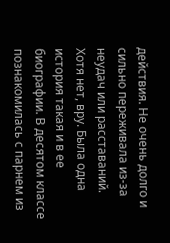действия. Не очень долго и сильно переживала из-за неудач или расставаний.
Хотя нет, вру. Была одна история такая и в ее биографии. В десятом классе познакомилась с парнем из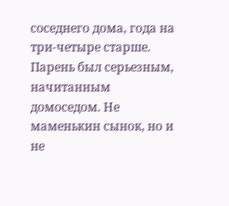соседнего дома, года на три-четыре старше. Парень был серьезным, начитанным домоседом. Не маменькин сынок, но и не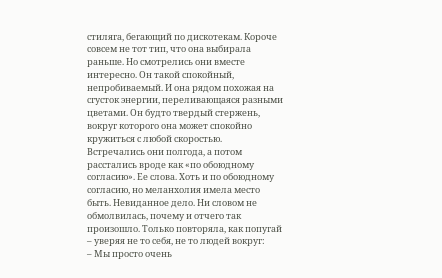стиляга, бегающий по дискотекам. Короче совсем не тот тип, что она выбирала раньше. Но смотрелись они вместе интересно. Он такой спокойный, непробиваемый. И она рядом похожая на сгусток энергии, переливающаяся разными цветами. Он будто твердый стержень, вокруг которого она может спокойно кружиться с любой скоростью.
Встречались они полгода, а потом расстались вроде как «по обоюдному согласию». Ее слова. Хоть и по обоюдному согласию, но меланхолия имела место быть. Невиданное дело. Ни словом не обмолвилась, почему и отчего так произошло. Только повторяла, как попугай – уверяя не то себя, не то людей вокруг:
– Мы просто очень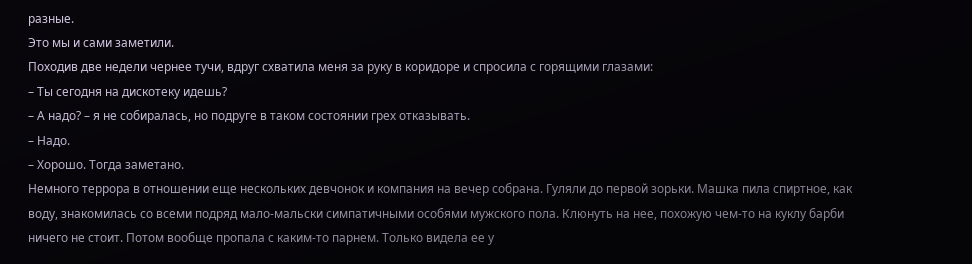разные.
Это мы и сами заметили.
Походив две недели чернее тучи, вдруг схватила меня за руку в коридоре и спросила с горящими глазами:
– Ты сегодня на дискотеку идешь?
– А надо? – я не собиралась, но подруге в таком состоянии грех отказывать.
– Надо.
– Хорошо. Тогда заметано.
Немного террора в отношении еще нескольких девчонок и компания на вечер собрана. Гуляли до первой зорьки. Машка пила спиртное, как воду, знакомилась со всеми подряд мало-мальски симпатичными особями мужского пола. Клюнуть на нее, похожую чем-то на куклу барби ничего не стоит. Потом вообще пропала с каким-то парнем. Только видела ее у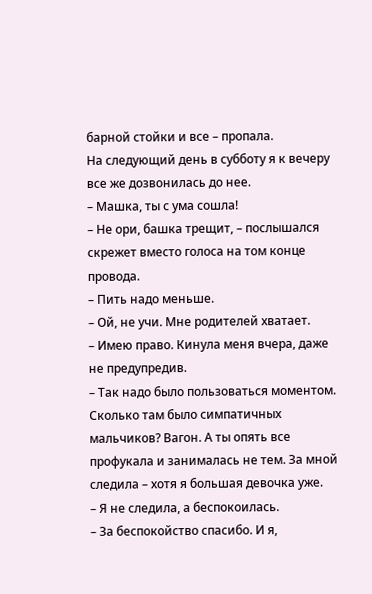барной стойки и все – пропала.
На следующий день в субботу я к вечеру все же дозвонилась до нее.
– Машка, ты с ума сошла!
– Не ори, башка трещит, – послышался скрежет вместо голоса на том конце провода.
– Пить надо меньше.
– Ой, не учи. Мне родителей хватает.
– Имею право. Кинула меня вчера, даже не предупредив.
– Так надо было пользоваться моментом. Сколько там было симпатичных мальчиков? Вагон. А ты опять все профукала и занималась не тем. За мной следила – хотя я большая девочка уже.
– Я не следила, а беспокоилась.
– За беспокойство спасибо. И я,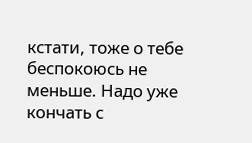кстати, тоже о тебе беспокоюсь не меньше. Надо уже кончать с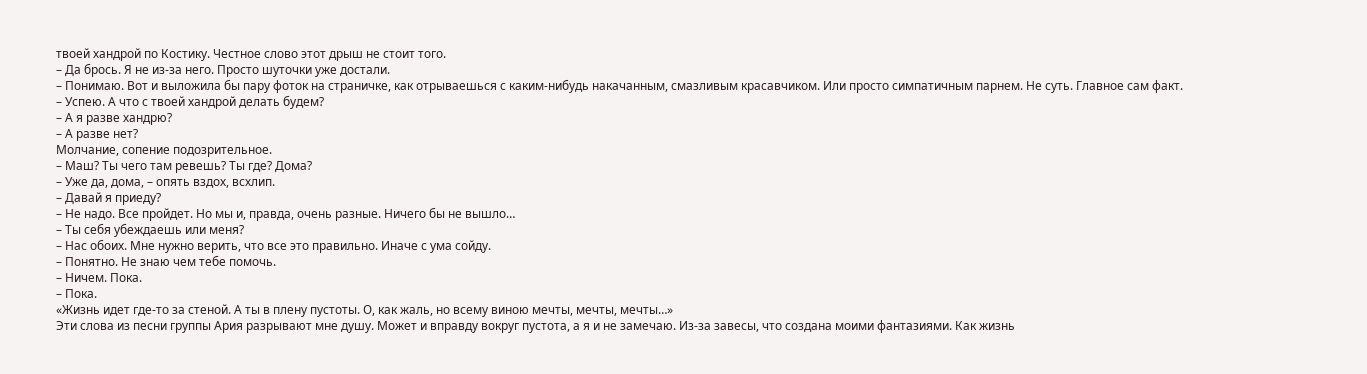твоей хандрой по Костику. Честное слово этот дрыш не стоит того.
– Да брось. Я не из-за него. Просто шуточки уже достали.
– Понимаю. Вот и выложила бы пару фоток на страничке, как отрываешься с каким-нибудь накачанным, смазливым красавчиком. Или просто симпатичным парнем. Не суть. Главное сам факт.
– Успею. А что с твоей хандрой делать будем?
– А я разве хандрю?
– А разве нет?
Молчание, сопение подозрительное.
– Маш? Ты чего там ревешь? Ты где? Дома?
– Уже да, дома, – опять вздох, всхлип.
– Давай я приеду?
– Не надо. Все пройдет. Но мы и, правда, очень разные. Ничего бы не вышло…
– Ты себя убеждаешь или меня?
– Нас обоих. Мне нужно верить, что все это правильно. Иначе с ума сойду.
– Понятно. Не знаю чем тебе помочь.
– Ничем. Пока.
– Пока.
«Жизнь идет где-то за стеной. А ты в плену пустоты. О, как жаль, но всему виною мечты, мечты, мечты…»
Эти слова из песни группы Ария разрывают мне душу. Может и вправду вокруг пустота, а я и не замечаю. Из-за завесы, что создана моими фантазиями. Как жизнь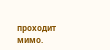проходит мимо.